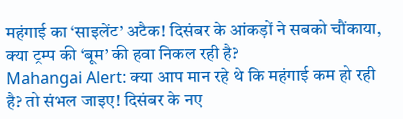महंगाई का ‘साइलेंट’ अटैक! दिसंबर के आंकड़ों ने सबको चौंकाया, क्या ट्रम्प की ‘बूम’ की हवा निकल रही है?
Mahangai Alert: क्या आप मान रहे थे कि महंगाई कम हो रही है? तो संभल जाइए! दिसंबर के नए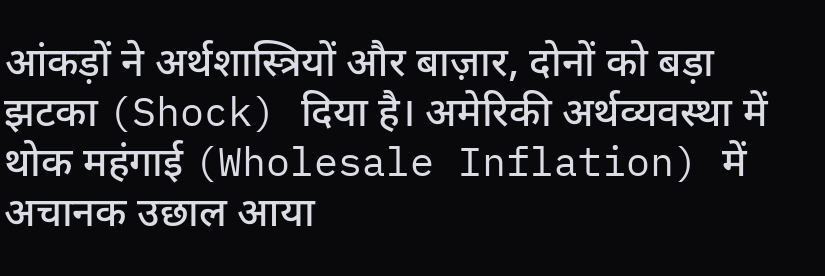आंकड़ों ने अर्थशास्त्रियों और बाज़ार, दोनों को बड़ा झटका (Shock) दिया है। अमेरिकी अर्थव्यवस्था में थोक महंगाई (Wholesale Inflation) में अचानक उछाल आया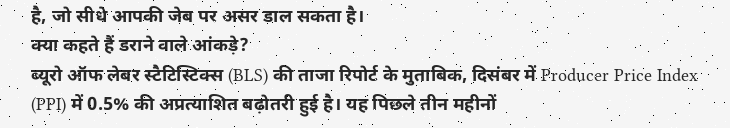है, जो सीधे आपकी जेब पर असर डाल सकता है।
क्या कहते हैं डराने वाले आंकड़े?
ब्यूरो ऑफ लेबर स्टैटिस्टिक्स (BLS) की ताजा रिपोर्ट के मुताबिक, दिसंबर में Producer Price Index (PPI) में 0.5% की अप्रत्याशित बढ़ोतरी हुई है। यह पिछले तीन महीनों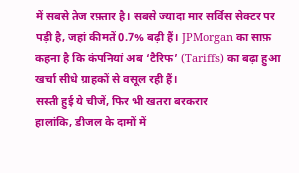में सबसे तेज रफ़्तार है। सबसे ज्यादा मार सर्विस सेक्टर पर पड़ी है, जहां कीमतें 0.7% बढ़ी हैं। JPMorgan का साफ़ कहना है कि कंपनियां अब ‘टैरिफ’ (Tariffs) का बढ़ा हुआ खर्चा सीधे ग्राहकों से वसूल रही हैं।
सस्ती हुई ये चीजें, फिर भी खतरा बरकरार
हालांकि, डीजल के दामों में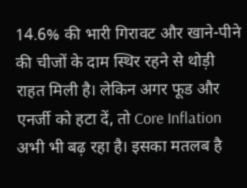14.6% की भारी गिरावट और खाने-पीने की चीजों के दाम स्थिर रहने से थोड़ी राहत मिली है। लेकिन अगर फूड और एनर्जी को हटा दें, तो Core Inflation अभी भी बढ़ रहा है। इसका मतलब है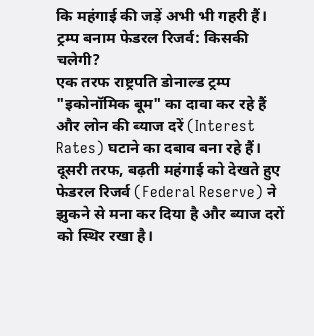कि महंगाई की जड़ें अभी भी गहरी हैं।
ट्रम्प बनाम फेडरल रिजर्व: किसकी चलेगी?
एक तरफ राष्ट्रपति डोनाल्ड ट्रम्प "इकोनॉमिक बूम" का दावा कर रहे हैं और लोन की ब्याज दरें (Interest Rates) घटाने का दबाव बना रहे हैं। दूसरी तरफ, बढ़ती महंगाई को देखते हुए फेडरल रिजर्व (Federal Reserve) ने झुकने से मना कर दिया है और ब्याज दरों को स्थिर रखा है।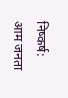निष्कर्ष: आम जनता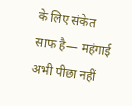के लिए संकेत साफ है— महंगाई अभी पीछा नहीं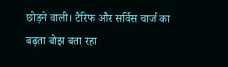छोड़ने वाली। टैरिफ और सर्विस चार्ज का बढ़ता बोझ बता रहा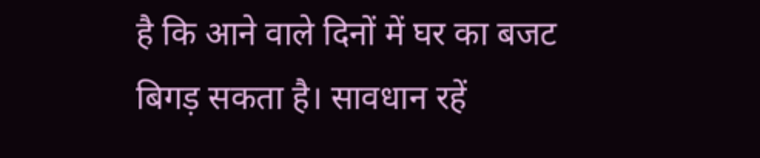है कि आने वाले दिनों में घर का बजट बिगड़ सकता है। सावधान रहें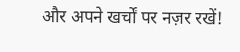और अपने खर्चों पर नज़र रखें!